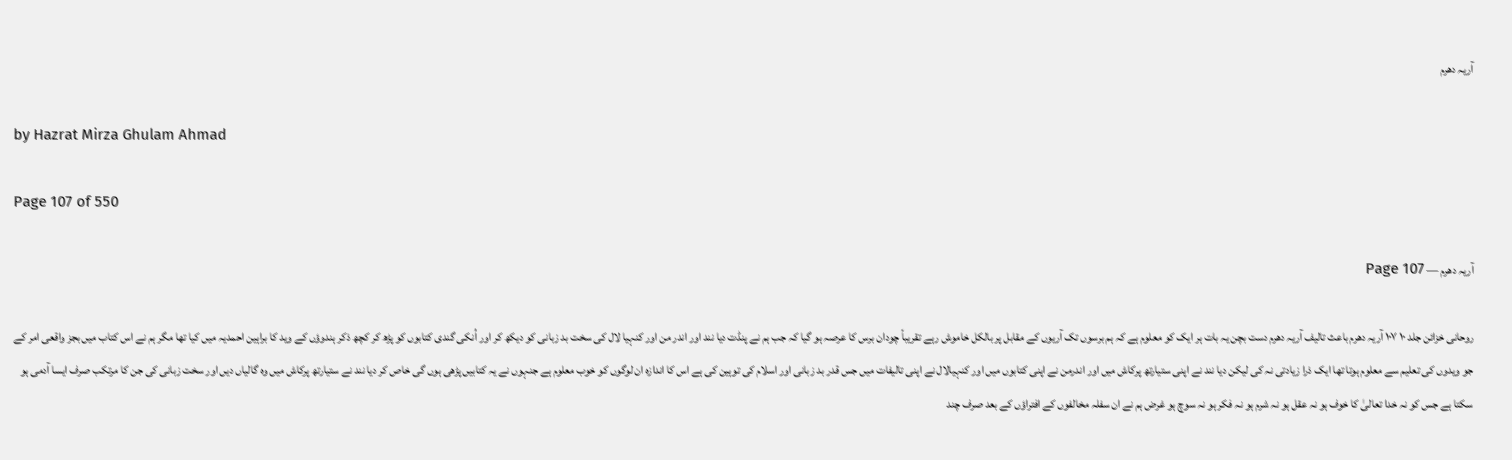آریہ دھرم

by Hazrat Mirza Ghulam Ahmad

Page 107 of 550

آریہ دھرم — Page 107

روحانی خزائن جلد ۱۰ ۱۰۷ آریہ دھرم باعث تالیف آریہ دھرم دست بچن یہ بات ہر ایک کو معلوم ہے کہ ہم برسوں تک آریوں کے مقابل پر بالکل خاموش رہے تقریباً چودان برس کا عرصہ ہو گیا کہ جب ہم نے پنڈت دیا نند اور اندر من اور کنہیا لال کی سخت بد زبانی کو دیکھ کر اور اُنکی گندی کتابوں کو پڑھ کر کچھ ذکر ہندوؤں کے وید کا براہین احمدیہ میں کیا تھا مگر ہم نے اس کتاب میں بجز واقعی امر کے جو ویدوں کی تعلیم سے معلوم ہوتا تھا ایک ذرا زیادتی نہ کی لیکن دیا نند نے اپنی ستیارتھ پرکاش میں اور اندرمن نے اپنی کتابوں میں اور کنہیالال نے اپنی تالیفات میں جس قدر بد زبانی اور اسلام کی توہین کی ہے اس کا اندازہ ان لوگوں کو خوب معلوم ہے جنہوں نے یہ کتابیں پڑھی ہوں گی خاص کر دیا نند نے ستیارتھ پرکاش میں وہ گالیاں دیں اور سخت زبانی کی جن کا مرتکب صرف ایسا آدمی ہو سکتا ہے جس کو نہ خدا تعالیٰ کا خوف ہو نہ عقل ہو نہ شرم ہو نہ فکر ہو نہ سوچ ہو غرض ہم نے ان سفلہ مخالفوں کے افتراؤں کے بعد صرف چند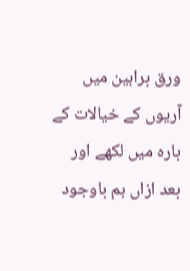ورق براہین میں آریوں کے خیالات کے بارہ میں لکھے اور بعد ازاں ہم باوجود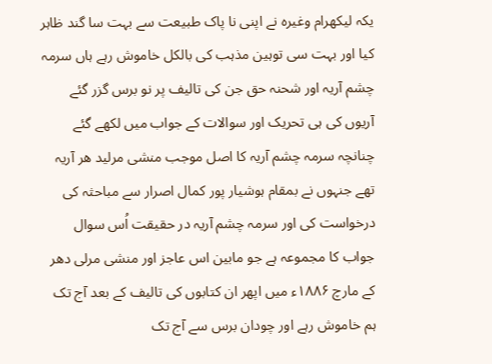یکہ لیکھرام وغیرہ نے اپنی نا پاک طبیعت سے بہت سا گند ظاہر کیا اور بہت سی توہین مذہب کی بالکل خاموش رہے ہاں سرمہ چشم آریہ اور شحنہ حق جن کی تالیف پر نو برس گزر گئے آریوں کی ہی تحریک اور سوالات کے جواب میں لکھے گئے چنانچہ سرمہ چشم آریہ کا اصل موجب منشی مرلید ھر آریہ تھے جنہوں نے بمقام ہوشیار پور کمال اصرار سے مباحثہ کی درخواست کی اور سرمہ چشم آریہ در حقیقت اُس سوال جواب کا مجموعہ ہے جو مابین اس عاجز اور منشی مرلی دھر کے مارچ ۱۸۸۶ء میں اپھر ان کتابوں کی تالیف کے بعد آج تک ہم خاموش رہے اور چودان برس سے آج تک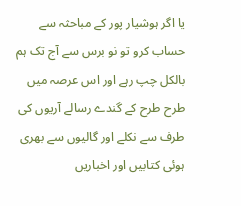یا اگر ہوشیار پور کے مباحثہ سے حساب کرو تو نو برس سے آج تک ہم بالکل چپ رہے اور اس عرصہ میں طرح طرح کے گندے رسالے آریوں کی طرف سے نکلے اور گالیوں سے بھری ہوئی کتابیں اور اخباریں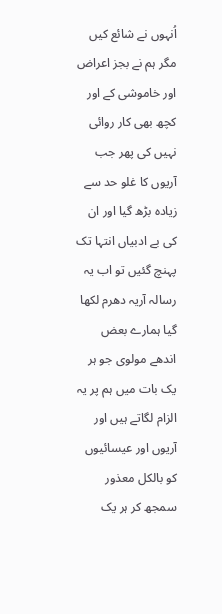اُنہوں نے شائع کیں مگر ہم نے بجز اعراض اور خاموشی کے اور کچھ بھی کار روائی نہیں کی پھر جب آریوں کا غلو حد سے زیادہ بڑھ گیا اور ان کی بے ادبیاں انتہا تک پہنچ گئیں تو اب یہ رسالہ آریہ دھرم لکھا گیا ہمارے بعض اندھے مولوی جو ہر یک بات میں ہم پر یہ الزام لگاتے ہیں اور آریوں اور عیسائیوں کو بالکل معذور سمجھ کر ہر یک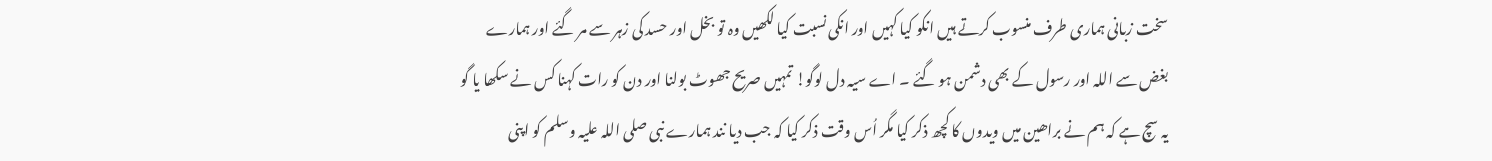سخت زبانی ہماری طرف منسوب کرتے ہیں انکو کیا کہیں اور انکی نسبت کیا لکھیں وہ تو بخل اور حسد کی زہر سے مر گئے اور ہمارے بغض سے اللہ اور رسول کے بھی دشمن ہو گئے ۔ اے سیہ دل لوگو! تمہیں صریح جھوٹ بولنا اور دن کو رات کہنا کس نے سکھا یا گو یہ سچ ہے کہ ہم نے براھین میں ویدوں کا کچھ ذکر کیا مگر اُس وقت ذکر کیا کہ جب دیا نند ہمارے نبی صلی اللہ علیہ وسلم کو اپنی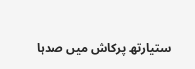ستیارتھ پرکاش میں صدہا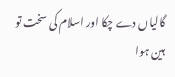گالیاں دے چکا اور اسلام کی سخت تو ہین ہوا